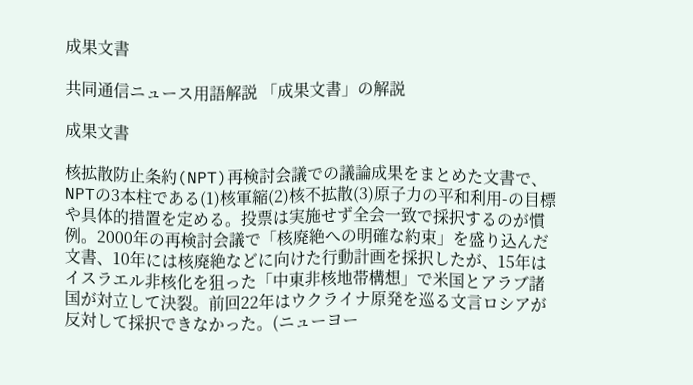成果文書

共同通信ニュース用語解説 「成果文書」の解説

成果文書

核拡散防止条約(NPT)再検討会議での議論成果をまとめた文書で、NPTの3本柱である(1)核軍縮(2)核不拡散(3)原子力の平和利用-の目標や具体的措置を定める。投票は実施せず全会一致で採択するのが慣例。2000年の再検討会議で「核廃絶への明確な約束」を盛り込んだ文書、10年には核廃絶などに向けた行動計画を採択したが、15年はイスラエル非核化を狙った「中東非核地帯構想」で米国とアラブ諸国が対立して決裂。前回22年はウクライナ原発を巡る文言ロシアが反対して採択できなかった。(ニューヨー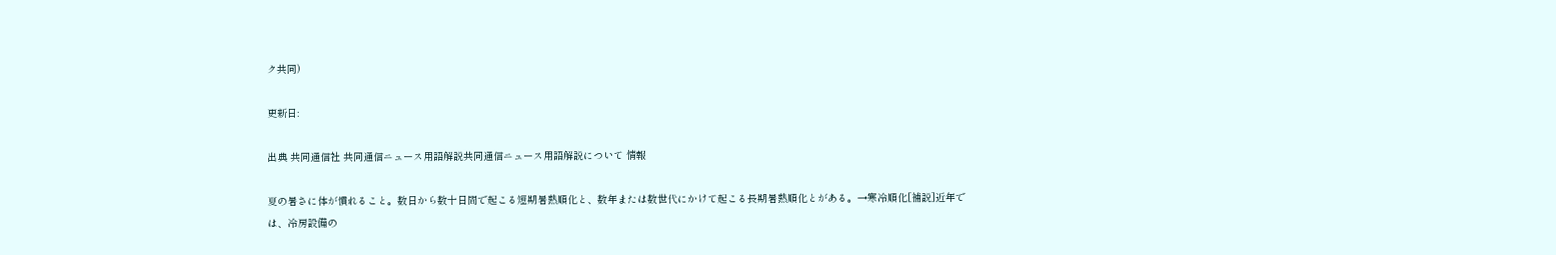ク共同)

更新日:

出典 共同通信社 共同通信ニュース用語解説共同通信ニュース用語解説について 情報

夏の暑さに体が慣れること。数日から数十日間で起こる短期暑熱順化と、数年または数世代にかけて起こる長期暑熱順化とがある。→寒冷順化[補説]近年では、冷房設備の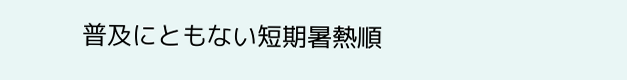普及にともない短期暑熱順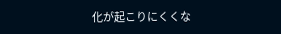化が起こりにくくな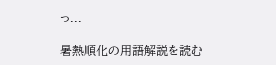っ...

暑熱順化の用語解説を読む